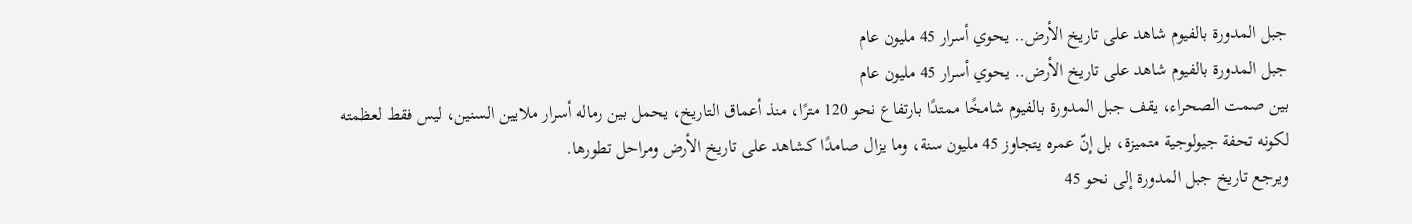جبل المدورة بالفيوم شاهد على تاريخ الأرض.. يحوي أسرار 45 مليون عام
جبل المدورة بالفيوم شاهد على تاريخ الأرض.. يحوي أسرار 45 مليون عام
بين صمت الصحراء، يقف جبل المدورة بالفيوم شامخًا ممتدًا بارتفاع نحو 120 مترًا، منذ أعماق التاريخ، يحمل بين رماله أسرار ملايين السنين، ليس فقط لعظمته لكونه تحفة جيولوجية متميزة، بل إنّ عمره يتجاوز 45 مليون سنة، وما يزال صامدًا كشاهد على تاريخ الأرض ومراحل تطورها.
ويرجع تاريخ جبل المدورة إلى نحو 45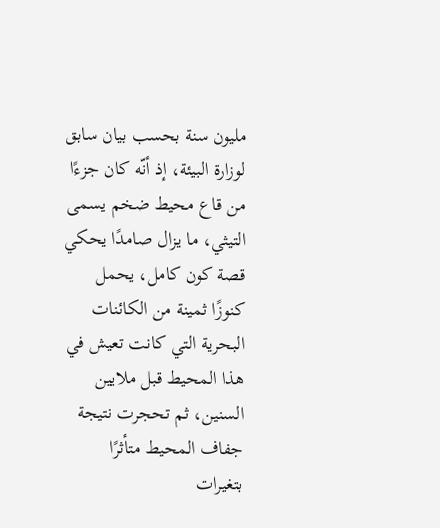مليون سنة بحسب بيان سابق لوزارة البيئة، إذ أنّه كان جزءًا من قاع محيط ضخم يسمى التيثي، ما يزال صامدًا يحكي قصة كون كامل، يحمل كنوزًا ثمينة من الكائنات البحرية التي كانت تعيش في هذا المحيط قبل ملايين السنين، ثم تحجرت نتيجة جفاف المحيط متأثرًا بتغيرات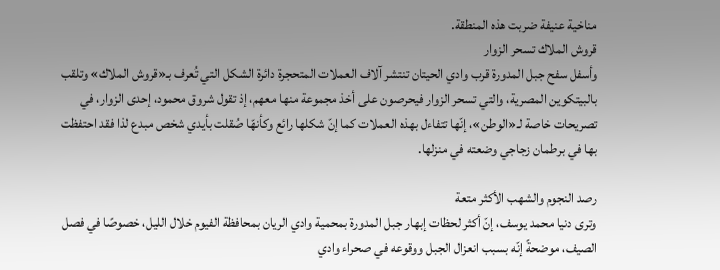مناخية عنيفة ضربت هذه المنطقة.
قروش الملاك تسحر الزوار
وأسفل سفح جبل المدورة قرب وادي الحيتان تنتشر آلاف العملات المتحجرة دائرة الشكل التي تُعرف بـ«قروش الملاك» وتلقب بالبيتكوين المصرية، والتي تسحر الزوار فيحرصون على أخذ مجموعة منها معهم، إذ تقول شروق محمود، إحدى الزوار، في تصريحات خاصة لـ«الوطن»، إنّها تتفاءل بهذه العملات كما إنّ شكلها رائع وكأنهّا صُقلت بأيدي شخص مبدع لذا فقد احتفظت بها في برطمان زجاجي وضعته في منزلها.

رصد النجوم والشهب الأكثر متعة
وترى دنيا محمد يوسف، إنّ أكثر لحظات إبهار جبل المدورة بمحمية وادي الريان بمحافظة الفيوم خلال الليل، خصوصًا في فصل الصيف، موضحةً إنّه بسبب انعزال الجبل ووقوعه في صحراء وادي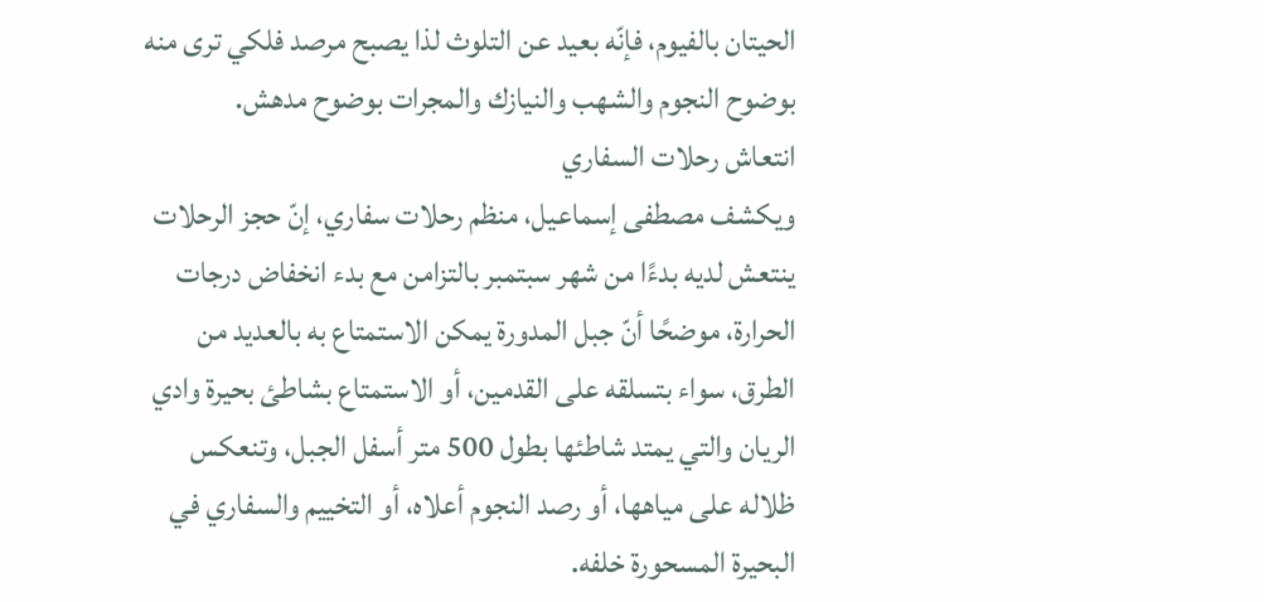الحيتان بالفيوم، فإنّه بعيد عن التلوث لذا يصبح مرصد فلكي ترى منه بوضوح النجوم والشهب والنيازك والمجرات بوضوح مدهش.
انتعاش رحلات السفاري
ويكشف مصطفى إسماعيل، منظم رحلات سفاري، إنّ حجز الرحلات ينتعش لديه بدءًا من شهر سبتمبر بالتزامن مع بدء انخفاض درجات الحرارة، موضحًا أنّ جبل المدورة يمكن الاستمتاع به بالعديد من الطرق، سواء بتسلقه على القدمين، أو الاستمتاع بشاطئ بحيرة وادي الريان والتي يمتد شاطئها بطول 500 متر أسفل الجبل، وتنعكس ظلاله على مياهها، أو رصد النجوم أعلاه، أو التخييم والسفاري في البحيرة المسحورة خلفه.